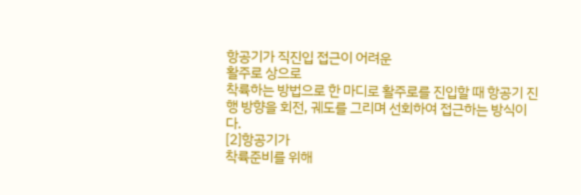항공기가 직진입 접근이 어려운
활주로 상으로
착륙하는 방법으로 한 마디로 활주로를 진입할 때 항공기 진행 방향을 회전, 궤도를 그리며 선회하여 접근하는 방식이다.
[2]항공기가
착륙준비를 위해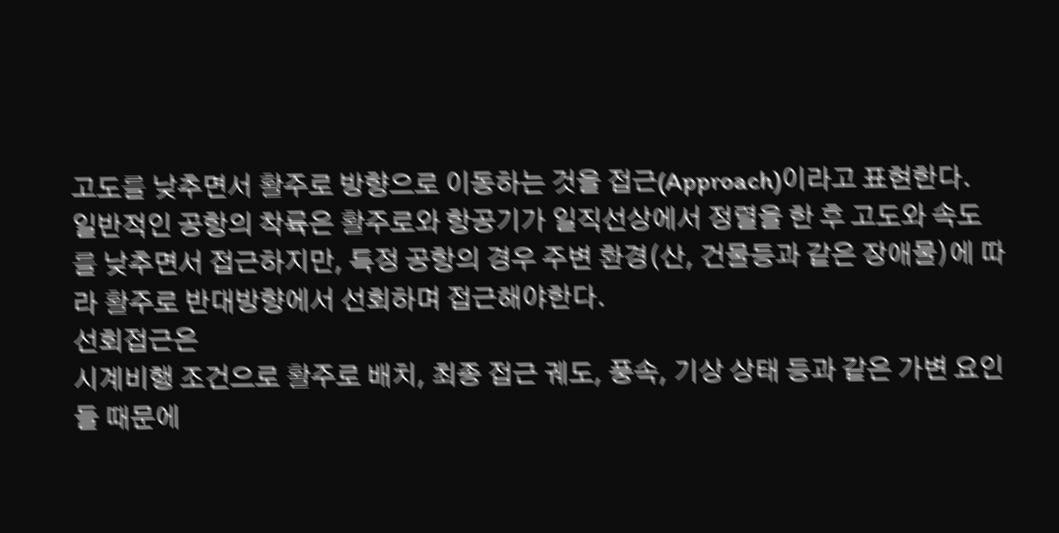고도를 낮추면서 활주로 방향으로 이동하는 것을 접근(Approach)이라고 표현한다.
일반적인 공항의 착륙은 활주로와 항공기가 일직선상에서 정렬을 한 후 고도와 속도를 낮추면서 접근하지만, 특정 공항의 경우 주변 환경(산, 건물등과 같은 장애물)에 따라 활주로 반대방향에서 선회하며 접근해야한다.
선회접근은
시계비행 조건으로 활주로 배치, 최종 접근 궤도, 풍속, 기상 상태 등과 같은 가변 요인들 때문에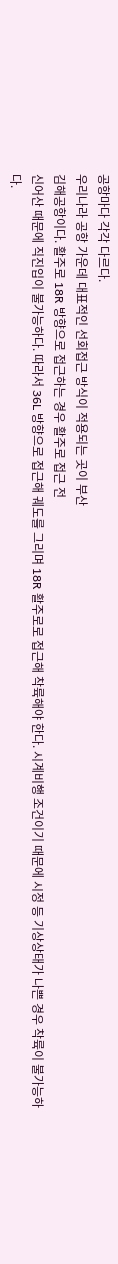공항마다 각각 다르다.
우리나라 공항 가운데 대표적인 선회접근 방식이 적용되는 곳이 부산
김해공항이다. 활주로 18R 방향으로 접근하는 경우 활주로 접근 전
신어산 때문에 직진입이 불가능하다. 따라서 36L 방향으로 접근해 궤도를 그리며 18R 활주로로 접근해 착륙해야 한다. 시계비행 조건이기 때문에 시정 등 기상상태가 나쁜 경우 착륙이 불가능하다.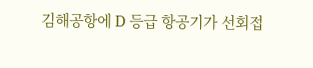김해공항에 D 등급 항공기가 선회접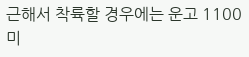근해서 착륙할 경우에는 운고 1100미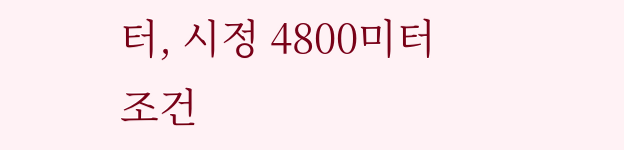터, 시정 4800미터 조건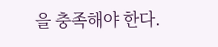을 충족해야 한다.